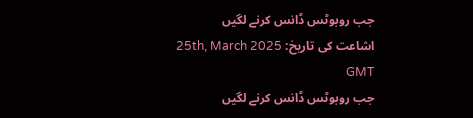جب روبوٹس ڈانس کرنے لگیں
اشاعت کی تاریخ: 25th, March 2025 GMT
جب روبوٹس ڈانس کرنے لگیں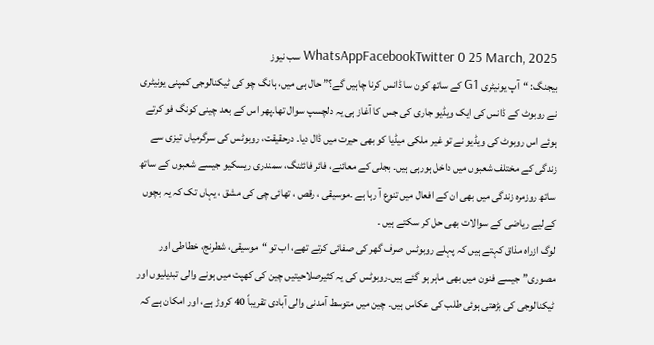WhatsAppFacebookTwitter 0 25 March, 2025 سب نیوز
بیجنگ: “آپ یونیٹری G1 کے ساتھ کون سا ڈانس کرنا چاہیں گے؟” حال ہی میں، ہانگ چو کی ٹیکنالوجی کمپنی یونیٹری نے روبوٹ کے ڈانس کی ایک ویڈیو جاری کی جس کا آغاز ہی یہ دلچسپ سوال تھا۔پھر اس کے بعد چینی کونگ فو کرتے ہوئے اس روبوٹ کی ویڈیو نے تو غیر ملکی میڈیا کو بھی حیرت میں ڈال دیا۔ درحقیقت، روبوٹس کی سرگرمیاں تیزی سے زندگی کے مختلف شعبوں میں داخل ہورہی ہیں۔ بجلی کے معائنے، فائر فائٹنگ، سمندری ریسکیو جیسے شعبوں کے ساتھ ساتھ روزمرہ زندگی میں بھی ان کے افعال میں تنوع آ رہا ہے ۔موسیقی ، رقص ، تھائی چی کی مشق ، یہاں تک کہ یہ بچوں کےلیے ریاضی کے سوالات بھی حل کر سکتے ہیں ۔
لوگ ازراہ مذاق کہتے ہیں کہ پہلے روبوٹس صرف گھر کی صفائی کرتے تھے، اب تو “موسیقی، شطرنج، خطاطی اور مصوری” جیسے فنون میں بھی ماہر ہو گئے ہیں۔روبوٹس کی یہ کثیرصلاحیتیں چین کی کھپت میں ہونے والی تبدیلیوں اور ٹیکنالوجی کی بڑھتی ہوئی طلب کی عکاس ہیں۔ چین میں متوسط آمدنی والی آبادی تقریباً 40 کروڑ ہے، اور امکان ہے کہ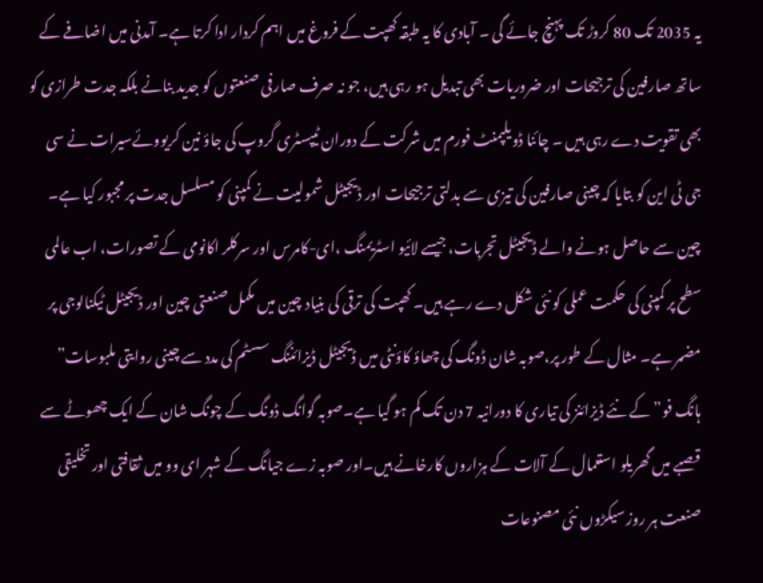یہ 2035 تک 80 کروڑ تک پہنچ جائے گی ۔ آبادی کا یہ طبقہ کھپت کے فروغ میں اہم کردار ادا کرتا ہے۔ آمدنی میں اضافے کے ساتھ صارفین کی ترجیحات اور ضروریات بھی تبدیل ہو رہی ہیں، جو نہ صرف صارفی صنعتوں کو جدید بنانے بلکہ جدت طرازی کو بھی تقویت دے رہی ہیں ۔ چائنا ڈویلپمنٹ فورم میں شرکت کے دوران ٹیپسٹری گروپ کی جاؤ نین کریووئےسیرات نے سی جی ٹی این کو بتایا کہ چینی صارفین کی تیزی سے بدلتی ترجیحات اور ڈیجیٹل شمولیت نے کمپنی کو مسلسل جدت پر مجبور کیا ہے۔
چین سے حاصل ہونے والے ڈیجیٹل تجربات، جیسے لائیو اسٹریمنگ ،ای-کامرس اور سرکلر اکانومی کے تصورات، اب عالمی سطح پر کمپنی کی حکمت عملی کو نئی شکل دے رہے ہیں۔ کھپت کی ترقی کی بنیاد چین میں مکمل صنعتی چین اور ڈیجیٹل ٹیکنالوجی پر مضمر ہے۔ مثال کے طور پر،صوبہ شان ڈونگ کی چھاؤ کاؤنٹی میں ڈیجیٹل ڈیزائننگ سسٹم کی مدد سے چینی روایتی ملبوسات” ہانگ فو” کے نئے ڈیزائنز کی تیاری کا دورانیہ 7 دن تک کم ہو گیا ہے۔صوبہ گوانگ ڈونگ کے چونگ شان کے ایک چھوٹے سے قصبے میں گھریلو استعمال کے آلات کے ہزاروں کارخانے ہیں۔اور صوبہ زے جیانگ کے شہر ای وو میں ثقافتی اور تخلیقی صنعت ہر روز سیکڑوں نئی مصنوعات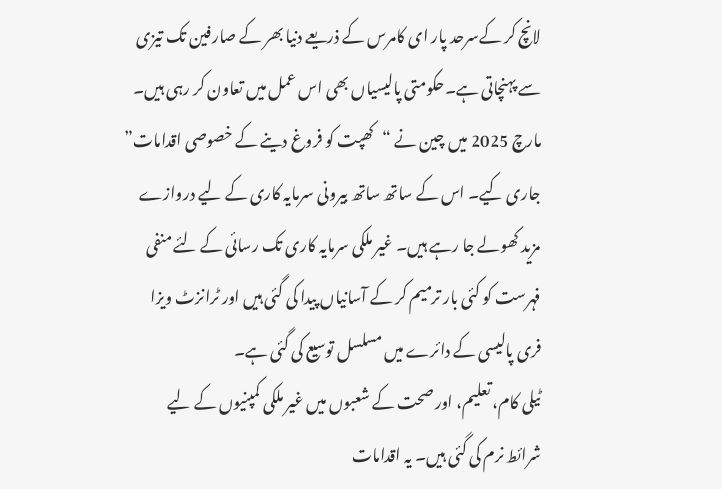لانچ کر کےسرحد پار ای کامرس کے ذریعے دنیا بھر کے صارفین تک تیزی سے پہنچاتی ہے۔حکومتی پالیسیاں بھی اس عمل میں تعاون کر رہی ہیں۔ مارچ 2025 میں چین نے “کھپت کو فروغ دینے کے خصوصی اقدامات” جاری کیے۔ اس کے ساتھ ساتھ بیرونی سرمایہ کاری کے لیے دروازے مزید کھولے جا رہے ہیں۔ غیر ملکی سرمایہ کاری تک رسائی کے لئے منفی فہرست کو کئی بار ترمیم کر کے آسانیاں پیدا کی گئی ہیں اور ٹرانزٹ ویزا فری پالیسی کے دائرے میں مسلسل توسیع کی گئی ہے۔
ٹیلی کام، تعلیم، اور صحت کے شعبوں میں غیر ملکی کمپنیوں کے لیے شرائط نرم کی گئی ہیں۔ یہ اقدامات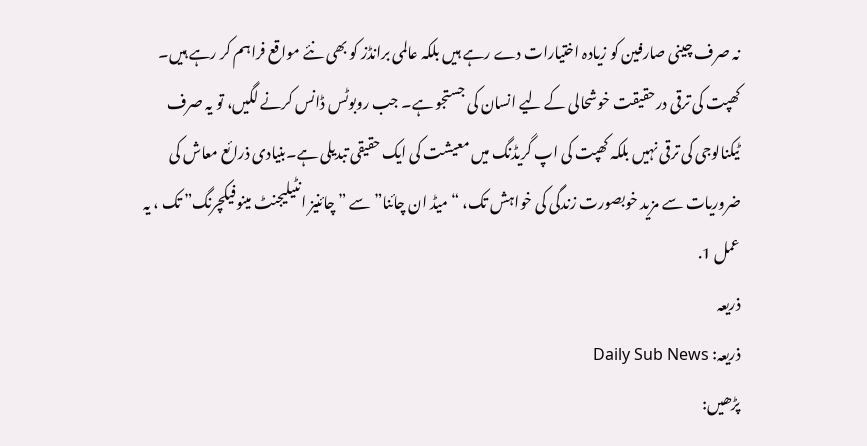نہ صرف چینی صارفین کو زیادہ اختیارات دے رہے ہیں بلکہ عالمی برانڈز کو بھی نئے مواقع فراہم کر رہے ہیں۔ کھپت کی ترقی درحقیقت خوشحالی کے لیے انسان کی جستجو ہے۔ جب روبوٹس ڈانس کرنے لگیں، تو یہ صرف ٹیکنالوجی کی ترقی نہیں بلکہ کھپت کی اپ گریڈنگ میں معیشت کی ایک حقیقی تبدیلی ہے۔بنیادی ذرائع معاش کی ضروریات سے مزید خوبصورت زندگی کی خواہش تک، “میڈ ان چائنا” سے ” چائنیز انٹیلیجنٹ مینوفیکچرنگ” تک ، یہ عمل 1.
ذریعہ
ذریعہ: Daily Sub News
پڑھیں: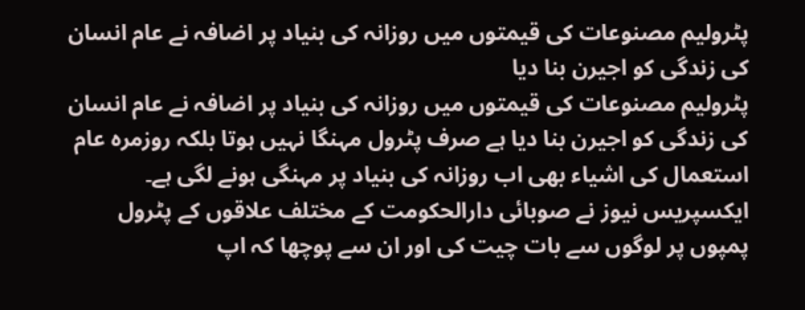پٹرولیم مصنوعات کی قیمتوں میں روزانہ کی بنیاد پر اضافہ نے عام انسان کی زندگی کو اجیرن بنا دیا
پٹرولیم مصنوعات کی قیمتوں میں روزانہ کی بنیاد پر اضافہ نے عام انسان کی زندگی کو اجیرن بنا دیا ہے صرف پٹرول مہنگا نہیں ہوتا بلکہ روزمرہ عام استعمال کی اشیاء بھی اب روزانہ کی بنیاد پر مہنگی ہونے لگی ہے۔
ایکسپریس نیوز نے صوبائی دارالحکومت کے مختلف علاقوں کے پٹرول پمپوں پر لوگوں سے بات چیت کی اور ان سے پوچھا کہ اپ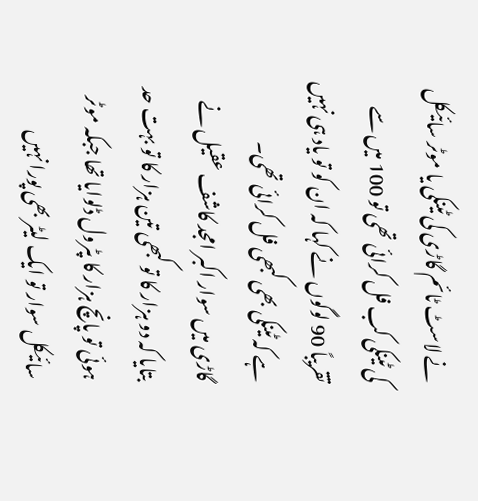نے لاسٹ ٹائم گاڑی کی ٹینکی یا موٹر سائیکل کی ٹینکی کب فل کرائی تھی تو 100 میں سے تقریباً 90 لوگوں نے کہا کہ ان کو تو یاد ہی نہیں ہے کہ ٹینکی بھی کبھی فل کرائی تھی۔
گاڑی میں سوار اکبر امجد کاشف عقیل نے بتایا کہ دو ہزار کا تو کبھی تین ہزار کا تو بہت حد ہوئی تو پانچ ہزار کا پٹرول ڈلوایا تھا جبکہ موٹر سائیکل سوار تو ایک لیٹر بھی پورا نہیں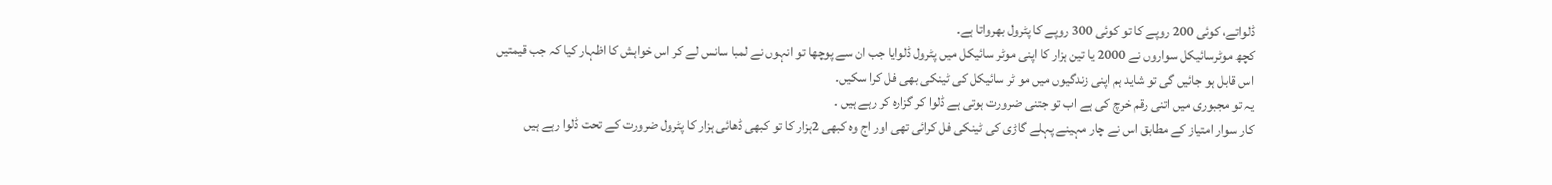ڈلواتے، کوئی 200 روپے کا تو کوئی 300 روپے کا پٹرول بھرواتا ہے۔
کچھ موٹرسائیکل سواروں نے 2000 یا تین ہزار کا اپنی موٹر سائیکل میں پٹرول ڈلوایا جب ان سے پوچھا تو انہوں نے لمبا سانس لے کر اس خواہش کا اظہار کیا کہ جب قیمتیں اس قابل ہو جائیں گی تو شاید ہم اپنی زندگیوں میں مو ٹر سائیکل کی ٹینکی بھی فل کرا سکیں۔
یہ تو مجبوری میں اتنی رقم خرچ کی ہے اب تو جتنی ضرورت ہوتی ہے ڈلوا کر گزارہ کر رہے ہیں ۔
کار سوار امتیاز کے مطابق اس نے چار مہینے پہلے گاڑی کی ٹینکی فل کرائی تھی اور اج وہ کبھی 2ہزار کا تو کبھی ڈھائی ہزار کا پٹرول ضرورت کے تحت ڈلوا رہے ہیں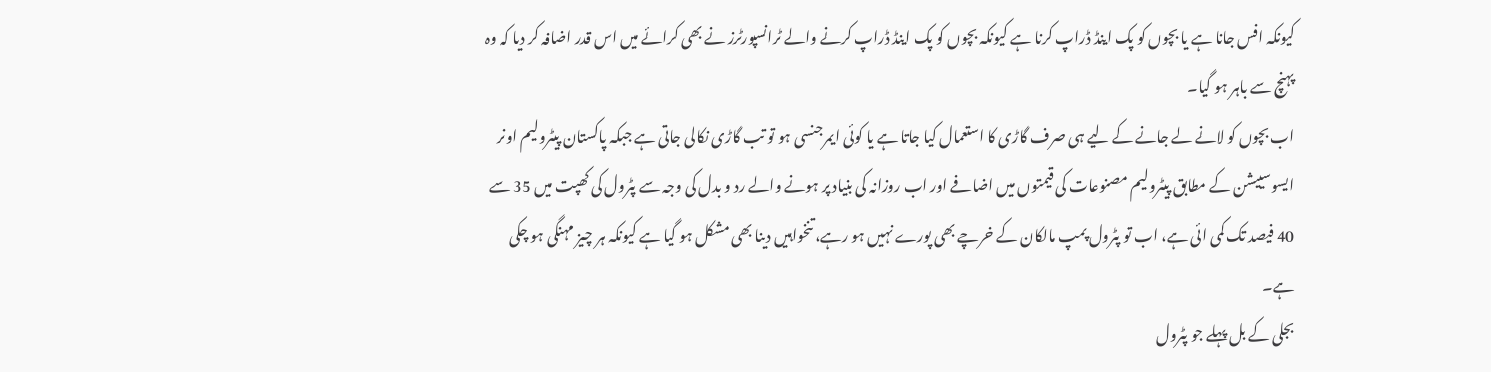کیونکہ افس جانا ہے یا بچوں کو پک اینڈ ڈراپ کرنا ہے کیونکہ بچوں کو پک اینڈ ڈراپ کرنے والے ٹرانسپورٹرز نے بھی کرائے میں اس قدر اضافہ کر دیا کہ وہ پہنچ سے باہر ہو گیا۔
اب بچوں کو لانے لے جانے کے لیے ہی صرف گاڑی کا استعمال کیا جاتا ہے یا کوئی ایمرجنسی ہو تو تب گاڑی نکالی جاتی ہے جبکہ پاکستان پیٹرولیم اونر ایسوسییشن کے مطابق پیٹرولیم مصنوعات کی قیمتوں میں اضافے اور اب روزانہ کی بنیاد پر ہونے والے رد و بدل کی وجہ سے پٹرول کی کھپت میں 35 سے 40 فیصد تک کمی ائی ہے، اب تو پٹرول پمپ مالکان کے خرچے بھی پورے نہیں ہو رہے، تنخواہیں دینا بھی مشکل ہو گیا ہے کیونکہ ہر چیز مہنگی ہو چکی ہے۔
بجلی کے بل پہلے جو پٹرول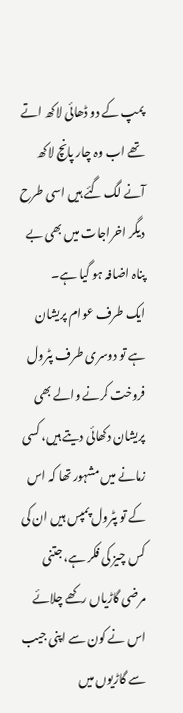پمپ کے دو ڈھائی لاکھ اتے تھے اب وہ چار پانچ لاکھ آنے لگ گئے ہیں اسی طرح دیگر اخراجات میں بھی بے پناہ اضافہ ہو گیا ہے۔
ایک طرف عوام پریشان ہے تو دوسری طرف پٹرول فروخت کرنے والے بھی پریشان دکھائی دیتے ہیں، کسی زمانے میں مشہور تھا کہ اس کے تو پٹرول پمپس ہیں ان کی کس چیز کی فکر ہے، جتنی مرضی گاڑیاں رکھے چلائے اس نے کون سے اپنی جیب سے گاڑیوں میں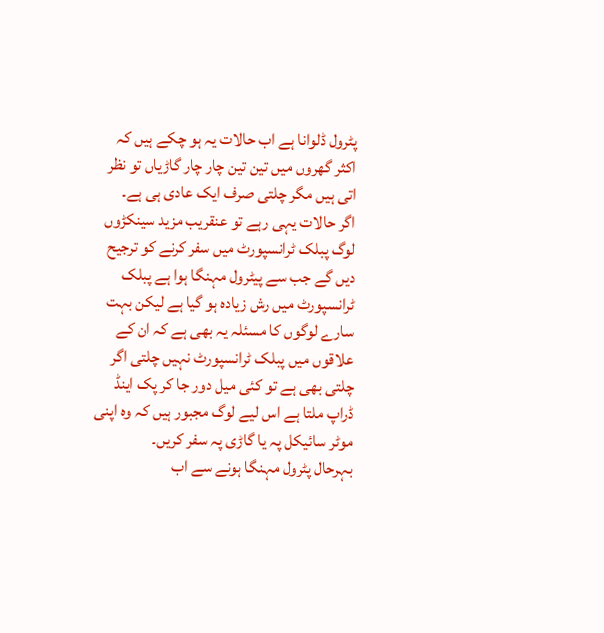پٹرول ڈلوانا ہے اب حالات یہ ہو چکے ہیں کہ اکثر گھروں میں تین تین چار چار گاڑیاں تو نظر اتی ہیں مگر چلتی صرف ایک عادی ہی ہے۔
اگر حالات یہی رہے تو عنقریب مزید سینکڑوں لوگ پبلک ٹرانسپورٹ میں سفر کرنے کو ترجیح دیں گے جب سے پیٹرول مہنگا ہوا ہے پبلک ٹرانسپورٹ میں رش زیادہ ہو گیا ہے لیکن بہت سارے لوگوں کا مسئلہ یہ بھی ہے کہ ان کے علاقوں میں پبلک ٹرانسپورٹ نہیں چلتی اگر چلتی بھی ہے تو کئی میل دور جا کر پک اینڈ ڈراپ ملتا ہے اس لیے لوگ مجبور ہیں کہ وہ اپنی موٹر سائیکل پہ یا گاڑی پہ سفر کریں۔
بہرحال پٹرول مہنگا ہونے سے اب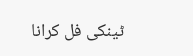ٹینکی فل کرانا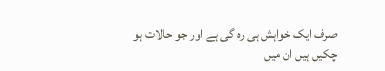صرف ایک خواہش ہی رہ گی ہے اور جو حالات ہو چکیں ہیں ان میں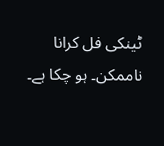ٹینکی فل کرانا ناممکن۔ ہو چکا ہے۔